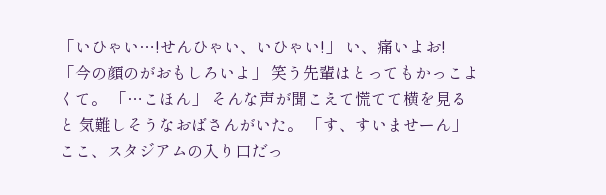「いひゃい…!せんひゃい、いひゃい!」 い、痛いよお! 「今の顔のがおもしろいよ」 笑う先輩はとってもかっこよくて。 「…こほん」 そんな声が聞こえて慌てて横を見ると 気難しそうなおばさんがいた。 「す、すいませーん」 ここ、スタジアムの入り口だっ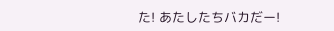た! あたしたちバカだー!